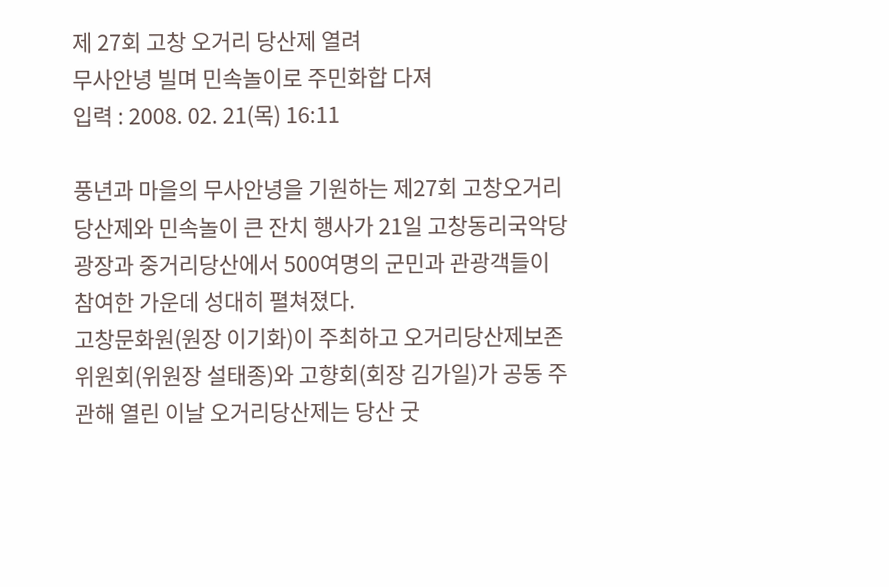제 27회 고창 오거리 당산제 열려
무사안녕 빌며 민속놀이로 주민화합 다져
입력 : 2008. 02. 21(목) 16:11

풍년과 마을의 무사안녕을 기원하는 제27회 고창오거리당산제와 민속놀이 큰 잔치 행사가 21일 고창동리국악당 광장과 중거리당산에서 500여명의 군민과 관광객들이 참여한 가운데 성대히 펼쳐졌다.
고창문화원(원장 이기화)이 주최하고 오거리당산제보존위원회(위원장 설태종)와 고향회(회장 김가일)가 공동 주관해 열린 이날 오거리당산제는 당산 굿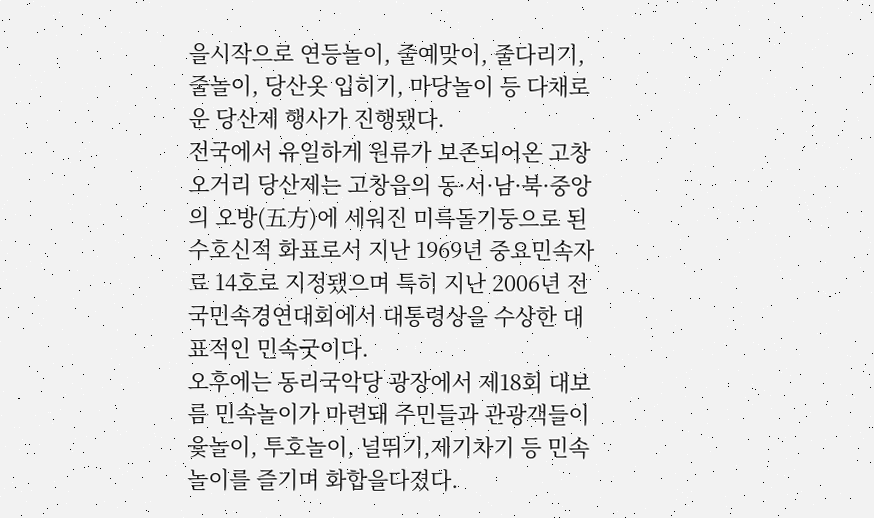을시작으로 연등놀이, 줄예맞이, 줄다리기, 줄놀이, 당산옷 입히기, 마당놀이 등 다채로운 당산제 행사가 진행됐다.
전국에서 유일하게 원류가 보존되어온 고창 오거리 당산제는 고창읍의 동·서·남·북·중앙의 오방(五方)에 세워진 미륵돌기둥으로 된 수호신적 화표로서 지난 1969년 중요민속자료 14호로 지정됐으며 특히 지난 2006년 전국민속경연대회에서 대통령상을 수상한 대표적인 민속굿이다.
오후에는 동리국악당 광장에서 제18회 대보름 민속놀이가 마련돼 주민들과 관광객들이 윷놀이, 투호놀이, 널뛰기,제기차기 등 민속놀이를 즐기며 화합을다졌다.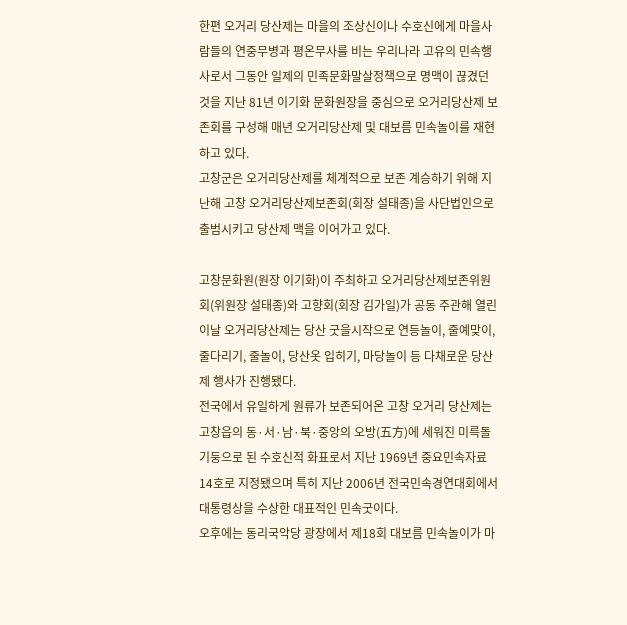한편 오거리 당산제는 마을의 조상신이나 수호신에게 마을사람들의 연중무병과 평온무사를 비는 우리나라 고유의 민속행사로서 그동안 일제의 민족문화말살정책으로 명맥이 끊겼던 것을 지난 81년 이기화 문화원장을 중심으로 오거리당산제 보존회를 구성해 매년 오거리당산제 및 대보름 민속놀이를 재현하고 있다.
고창군은 오거리당산제를 체계적으로 보존 계승하기 위해 지난해 고창 오거리당산제보존회(회장 설태종)을 사단법인으로 출범시키고 당산제 맥을 이어가고 있다.

고창문화원(원장 이기화)이 주최하고 오거리당산제보존위원회(위원장 설태종)와 고향회(회장 김가일)가 공동 주관해 열린 이날 오거리당산제는 당산 굿을시작으로 연등놀이, 줄예맞이, 줄다리기, 줄놀이, 당산옷 입히기, 마당놀이 등 다채로운 당산제 행사가 진행됐다.
전국에서 유일하게 원류가 보존되어온 고창 오거리 당산제는 고창읍의 동·서·남·북·중앙의 오방(五方)에 세워진 미륵돌기둥으로 된 수호신적 화표로서 지난 1969년 중요민속자료 14호로 지정됐으며 특히 지난 2006년 전국민속경연대회에서 대통령상을 수상한 대표적인 민속굿이다.
오후에는 동리국악당 광장에서 제18회 대보름 민속놀이가 마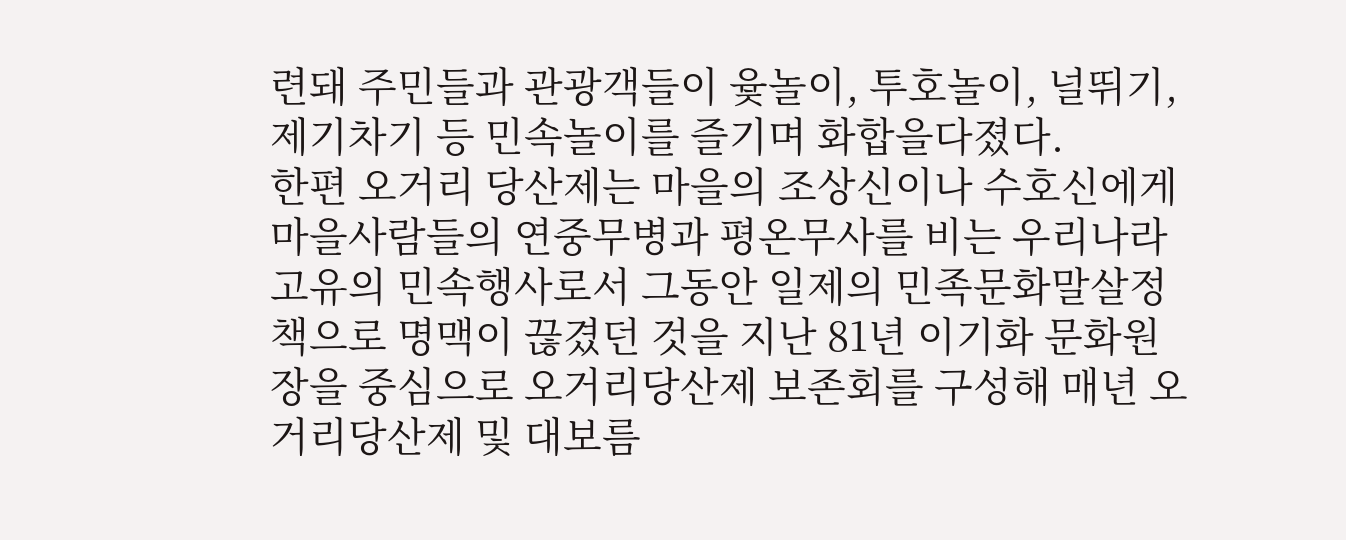련돼 주민들과 관광객들이 윷놀이, 투호놀이, 널뛰기,제기차기 등 민속놀이를 즐기며 화합을다졌다.
한편 오거리 당산제는 마을의 조상신이나 수호신에게 마을사람들의 연중무병과 평온무사를 비는 우리나라 고유의 민속행사로서 그동안 일제의 민족문화말살정책으로 명맥이 끊겼던 것을 지난 81년 이기화 문화원장을 중심으로 오거리당산제 보존회를 구성해 매년 오거리당산제 및 대보름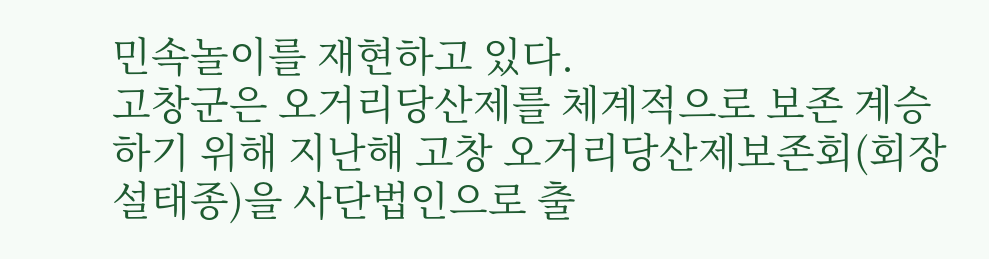민속놀이를 재현하고 있다.
고창군은 오거리당산제를 체계적으로 보존 계승하기 위해 지난해 고창 오거리당산제보존회(회장 설태종)을 사단법인으로 출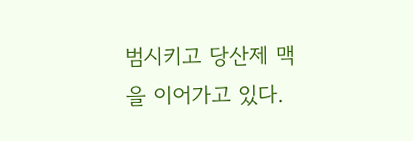범시키고 당산제 맥을 이어가고 있다.